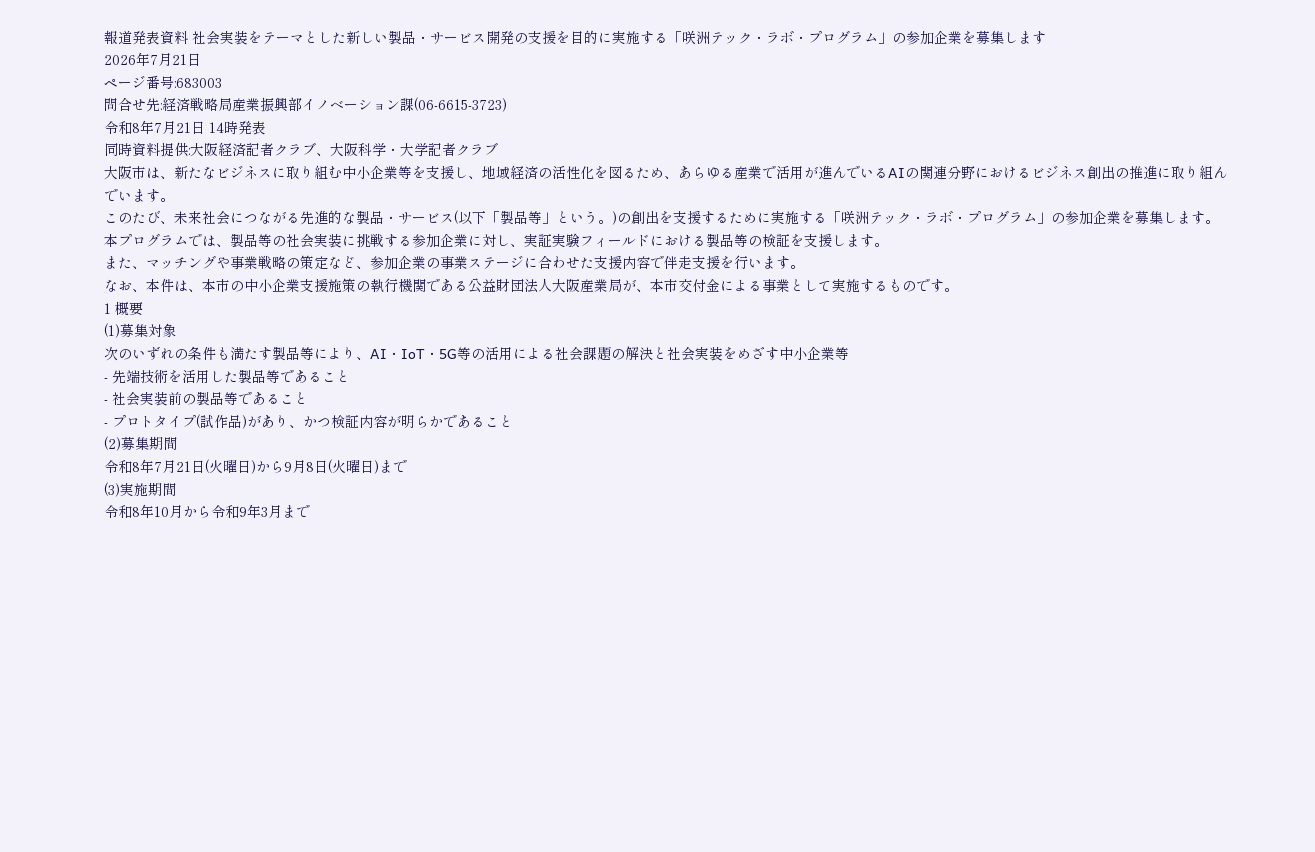報道発表資料 社会実装をテーマとした新しい製品・サービス開発の支援を目的に実施する「咲洲テック・ラボ・プログラム」の参加企業を募集します
2026年7月21日
ページ番号:683003
問合せ先:経済戦略局産業振興部イノベーション課(06‐6615‐3723)
令和8年7月21日 14時発表
同時資料提供:大阪経済記者クラブ、大阪科学・大学記者クラブ
大阪市は、新たなビジネスに取り組む中小企業等を支援し、地域経済の活性化を図るため、あらゆる産業で活用が進んでいるAIの関連分野におけるビジネス創出の推進に取り組んでいます。
このたび、未来社会につながる先進的な製品・サービス(以下「製品等」という。)の創出を支援するために実施する「咲洲テック・ラボ・プログラム」の参加企業を募集します。
本プログラムでは、製品等の社会実装に挑戦する参加企業に対し、実証実験フィールドにおける製品等の検証を支援します。
また、マッチングや事業戦略の策定など、参加企業の事業ステージに合わせた支援内容で伴走支援を行います。
なお、本件は、本市の中小企業支援施策の執行機関である公益財団法人大阪産業局が、本市交付金による事業として実施するものです。
1 概要
(1)募集対象
次のいずれの条件も満たす製品等により、AI・IoT・5G等の活用による社会課題の解決と社会実装をめざす中小企業等
- 先端技術を活用した製品等であること
- 社会実装前の製品等であること
- プロトタイプ(試作品)があり、かつ検証内容が明らかであること
(2)募集期間
令和8年7月21日(火曜日)から9月8日(火曜日)まで
(3)実施期間
令和8年10月から令和9年3月まで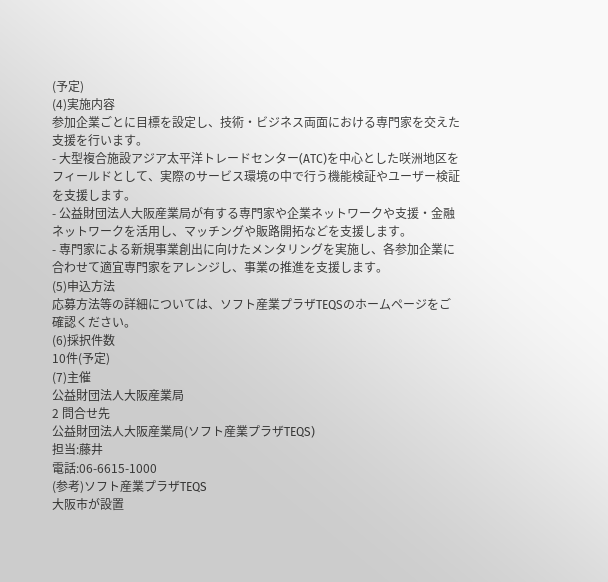(予定)
(4)実施内容
参加企業ごとに目標を設定し、技術・ビジネス両面における専門家を交えた支援を行います。
- 大型複合施設アジア太平洋トレードセンター(ATC)を中心とした咲洲地区をフィールドとして、実際のサービス環境の中で行う機能検証やユーザー検証を支援します。
- 公益財団法人大阪産業局が有する専門家や企業ネットワークや支援・金融ネットワークを活用し、マッチングや販路開拓などを支援します。
- 専門家による新規事業創出に向けたメンタリングを実施し、各参加企業に合わせて適宜専門家をアレンジし、事業の推進を支援します。
(5)申込方法
応募方法等の詳細については、ソフト産業プラザTEQSのホームページをご確認ください。
(6)採択件数
10件(予定)
(7)主催
公益財団法人大阪産業局
2 問合せ先
公益財団法人大阪産業局(ソフト産業プラザTEQS)
担当:藤井
電話:06-6615-1000
(参考)ソフト産業プラザTEQS
大阪市が設置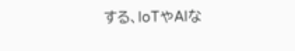する、IoTやAIな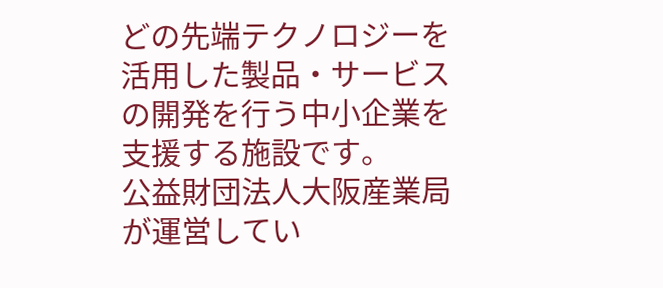どの先端テクノロジーを活用した製品・サービスの開発を行う中小企業を支援する施設です。
公益財団法人大阪産業局が運営してい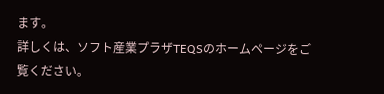ます。
詳しくは、ソフト産業プラザTEQSのホームページをご覧ください。